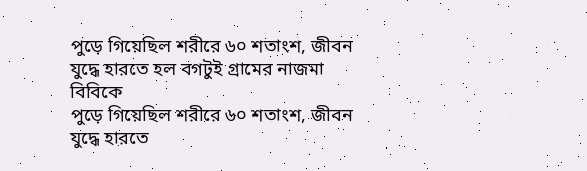পুড়ে গিয়েছিল শরীরে ৬০ শতাংশ, জীবন যুদ্ধে হারতে হল বগটুই গ্রামের নাজমা বিবিকে
পুড়ে গিয়েছিল শরীরে ৬০ শতাংশ, জীবন যুদ্ধে হারতে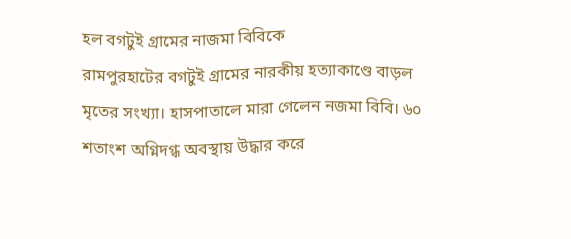হল বগটুই গ্রামের নাজমা বিবিকে
রামপুরহাটের বগটুই গ্রামের নারকীয় হত্যাকাণ্ডে বাড়ল মৃতের সংখ্যা। হাসপাতালে মারা গেলেন নজমা বিবি। ৬০ শতাংশ অগ্নিদগ্ধ অবস্থায় উদ্ধার করে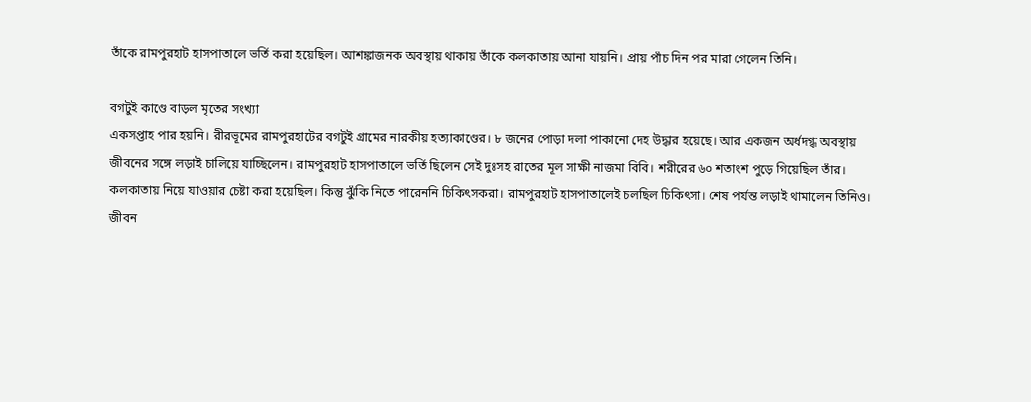তাঁকে রামপুরহাট হাসপাতালে ভর্তি করা হয়েছিল। আশঙ্কাজনক অবস্থায় থাকায় তাঁকে কলকাতায় আনা যায়নি। প্রায় পাঁচ দিন পর মারা গেলেন তিনি।

বগটুই কাণ্ডে বাড়ল মৃতের সংখ্যা
একসপ্তাহ পার হয়নি। রীরভূমের রামপুরহাটের বগটুই গ্রামের নারকীয় হত্যাকাণ্ডের। ৮ জনের পোড়া দলা পাকানো দেহ উদ্ধার হয়েছে। আর একজন অর্ধদগ্ধ অবস্থায় জীবনের সঙ্গে লড়াই চালিয়ে যাচ্ছিলেন। রামপুরহাট হাসপাতালে ভর্তি ছিলেন সেই দুঃসহ রাতের মূল সাক্ষী নাজমা বিবি। শরীরের ৬০ শতাংশ পুড়ে গিয়েছিল তাঁর। কলকাতায় নিয়ে যাওয়ার চেষ্টা করা হয়েছিল। কিন্তু ঝুঁকি নিতে পারেননি চিকিৎসকরা। রামপুরহাট হাসপাতালেই চলছিল চিকিৎসা। শেষ পর্যন্ত লড়াই থামালেন তিনিও। জীবন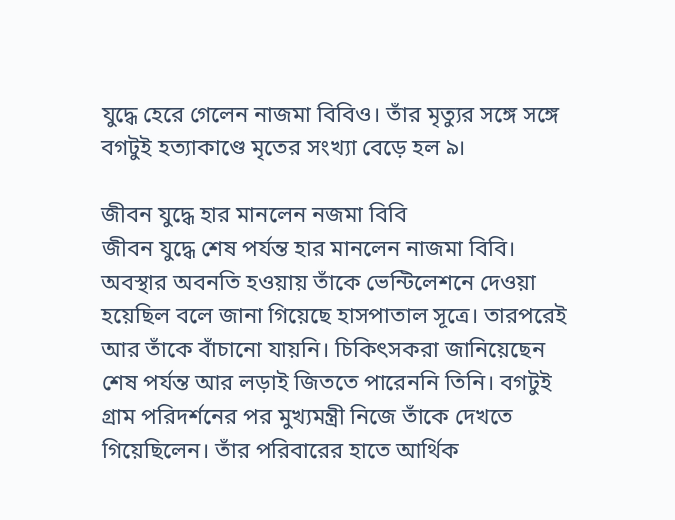যুদ্ধে হেরে গেলেন নাজমা বিবিও। তাঁর মৃত্যুর সঙ্গে সঙ্গে বগটুই হত্যাকাণ্ডে মৃতের সংখ্যা বেড়ে হল ৯।

জীবন যুদ্ধে হার মানলেন নজমা বিবি
জীবন যুদ্ধে শেষ পর্যন্ত হার মানলেন নাজমা বিবি। অবস্থার অবনতি হওয়ায় তাঁকে ভেন্টিলেশনে দেওয়া হয়েছিল বলে জানা গিয়েছে হাসপাতাল সূত্রে। তারপরেই আর তাঁকে বাঁচানো যায়নি। চিকিৎসকরা জানিয়েছেন শেষ পর্যন্ত আর লড়াই জিততে পারেননি তিনি। বগটুই গ্রাম পরিদর্শনের পর মুখ্যমন্ত্রী নিজে তাঁকে দেখতে গিয়েছিলেন। তাঁর পরিবারের হাতে আর্থিক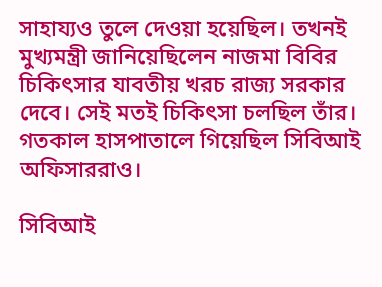সাহায্যও তুলে দেওয়া হয়েছিল। তখনই মুখ্যমন্ত্রী জানিয়েছিলেন নাজমা বিবির চিকিৎসার যাবতীয় খরচ রাজ্য সরকার দেবে। সেই মতই চিকিৎসা চলছিল তাঁর। গতকাল হাসপাতালে গিয়েছিল সিবিআই অফিসাররাও।

সিবিআই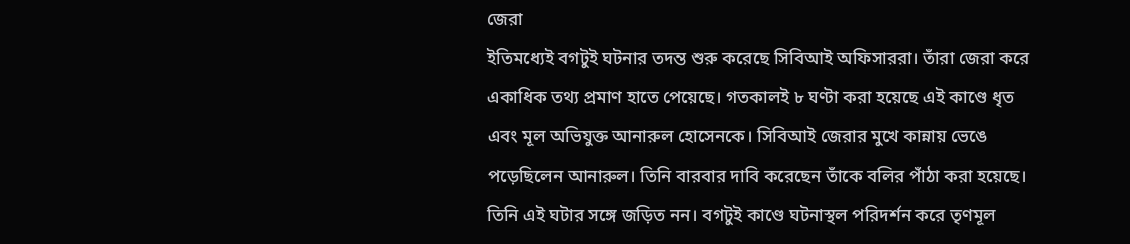জেরা
ইতিমধ্যেই বগটুই ঘটনার তদন্ত শুরু করেছে সিবিআই অফিসাররা। তাঁরা জেরা করে একাধিক তথ্য প্রমাণ হাতে পেয়েছে। গতকালই ৮ ঘণ্টা করা হয়েছে এই কাণ্ডে ধৃত এবং মূল অভিযুক্ত আনারুল হোসেনকে। সিবিআই জেরার মুখে কান্নায় ভেঙে পড়েছিলেন আনারুল। তিনি বারবার দাবি করেছেন তাঁকে বলির পাঁঠা করা হয়েছে। তিনি এই ঘটার সঙ্গে জড়িত নন। বগটুই কাণ্ডে ঘটনাস্থল পরিদর্শন করে তৃণমূল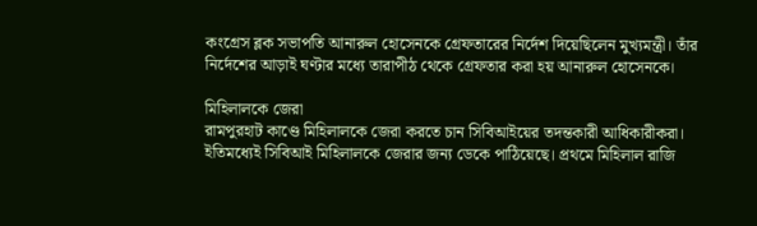কংগ্রেস ব্লক সভাপতি আনারুল হোসেনকে গ্রেফতারের নির্দেশ দিয়েছিলেন মুখ্যমন্ত্রী। তাঁর নির্দেশের আড়াই ঘণ্টার মধ্যে তারাপীঠ থেকে গ্রেফতার করা হয় আনারুল হোসেনকে।

মিহিলালকে জেরা
রামপুরহাট কাণ্ডে মিহিলালকে জেরা করতে চান সিবিআইয়ের তদন্তকারী আধিকারীকরা। ইতিমধ্যেই সিবিআই মিহিলালকে জেরার জন্য ডেকে পাঠিয়েছে। প্রথমে মিহিলাল রাজি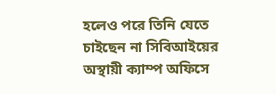হলেও পরে তিনি যেতে চাইছেন না সিবিআইয়ের অস্থায়ী ক্যাম্প অফিসে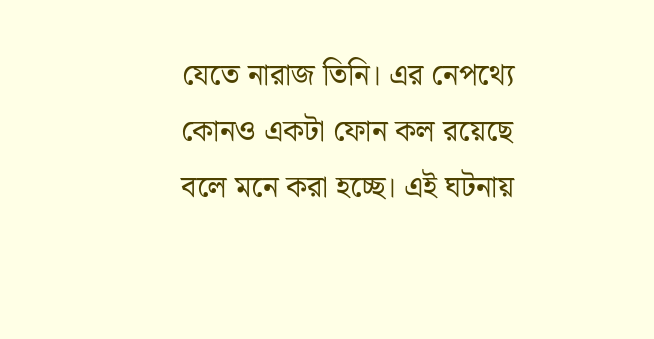যেতে নারাজ তিনি। এর নেপথ্যে কোনও একটা ফোন কল রয়েছে বলে মনে করা হচ্ছে। এই ঘটনায়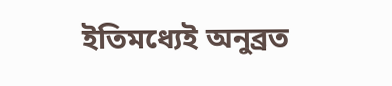ইতিমধ্যেই অনুব্রত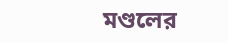মণ্ডলের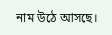নাম উঠে আসছে।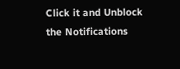Click it and Unblock the Notifications